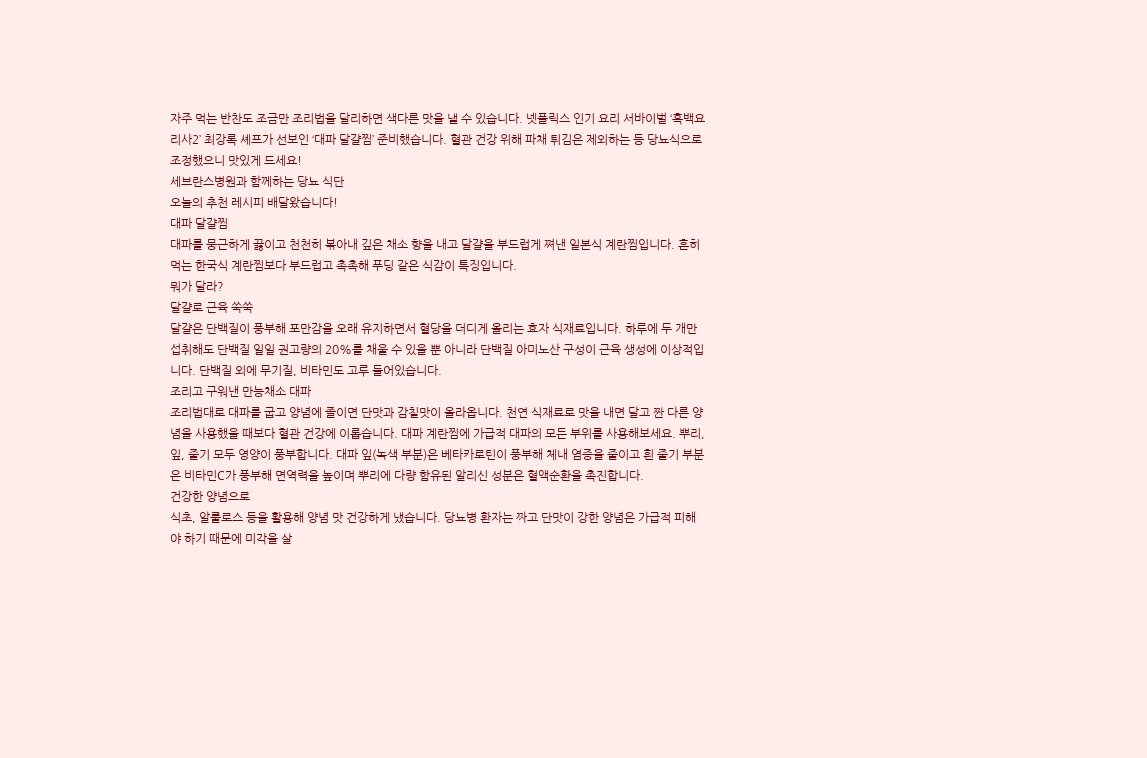자주 먹는 반찬도 조금만 조리법을 달리하면 색다른 맛을 낼 수 있습니다. 넷플릭스 인기 요리 서바이벌 ‘흑백요리사2’ 최강록 셰프가 선보인 ‘대파 달걀찜’ 준비했습니다. 혈관 건강 위해 파채 튀김은 제외하는 등 당뇨식으로 조정했으니 맛있게 드세요!
세브란스병원과 함께하는 당뇨 식단
오늘의 추천 레시피 배달왔습니다!
대파 달걀찜
대파를 뭉근하게 끓이고 천천히 볶아내 깊은 채소 향을 내고 달걀을 부드럽게 쪄낸 일본식 계란찜입니다. 흔히 먹는 한국식 계란찜보다 부드럽고 촉촉해 푸딩 같은 식감이 특징입니다.
뭐가 달라?
달걀로 근육 쑥쑥
달걀은 단백질이 풍부해 포만감을 오래 유지하면서 혈당을 더디게 올리는 효자 식재료입니다. 하루에 두 개만 섭취해도 단백질 일일 권고량의 20%를 채울 수 있을 뿐 아니라 단백질 아미노산 구성이 근육 생성에 이상적입니다. 단백질 외에 무기질, 비타민도 고루 들어있습니다.
조리고 구워낸 만능채소 대파
조리법대로 대파를 굽고 양념에 졸이면 단맛과 감칠맛이 올라옵니다. 천연 식재료로 맛을 내면 달고 짠 다른 양념을 사용했을 때보다 혈관 건강에 이롭습니다. 대파 계란찜에 가급적 대파의 모든 부위를 사용해보세요. 뿌리, 잎, 줄기 모두 영양이 풍부합니다. 대파 잎(녹색 부분)은 베타카로틴이 풍부해 체내 염증을 줄이고 흰 줄기 부분은 비타민C가 풍부해 면역력을 높이며 뿌리에 다량 함유된 알리신 성분은 혈액순환을 촉진합니다.
건강한 양념으로
식초, 알룰로스 등을 활용해 양념 맛 건강하게 냈습니다. 당뇨병 환자는 짜고 단맛이 강한 양념은 가급적 피해야 하기 때문에 미각을 살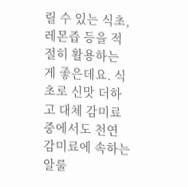릴 수 있는 식초, 레몬즙 등을 적절히 활용하는 게 좋은데요. 식초로 신맛 더하고 대체 감미료 중에서도 천연 감미료에 속하는 알룰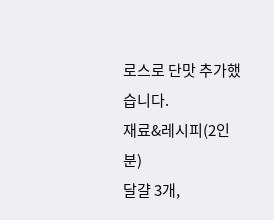로스로 단맛 추가했습니다.
재료&레시피(2인분)
달걀 3개,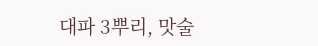대파 3뿌리, 맛술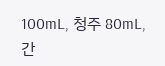100mL, 청주 80mL, 간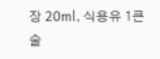장 20ml, 식용유 1큰 술